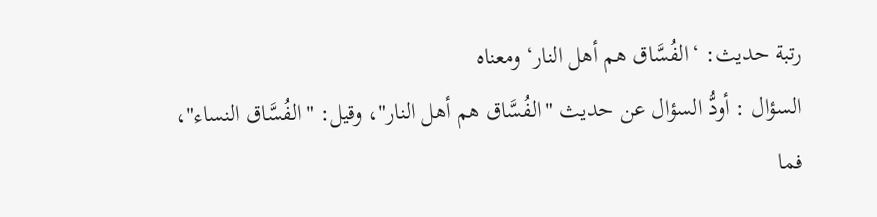رتبة حديث: ‘الفُسَّاق هم أهل النار‘ ومعناه
السؤال : أودُّ السؤال عن حديث "الفُسَّاق هم أهل النار"، وقيل: "الفُسَّاق النساء"، فما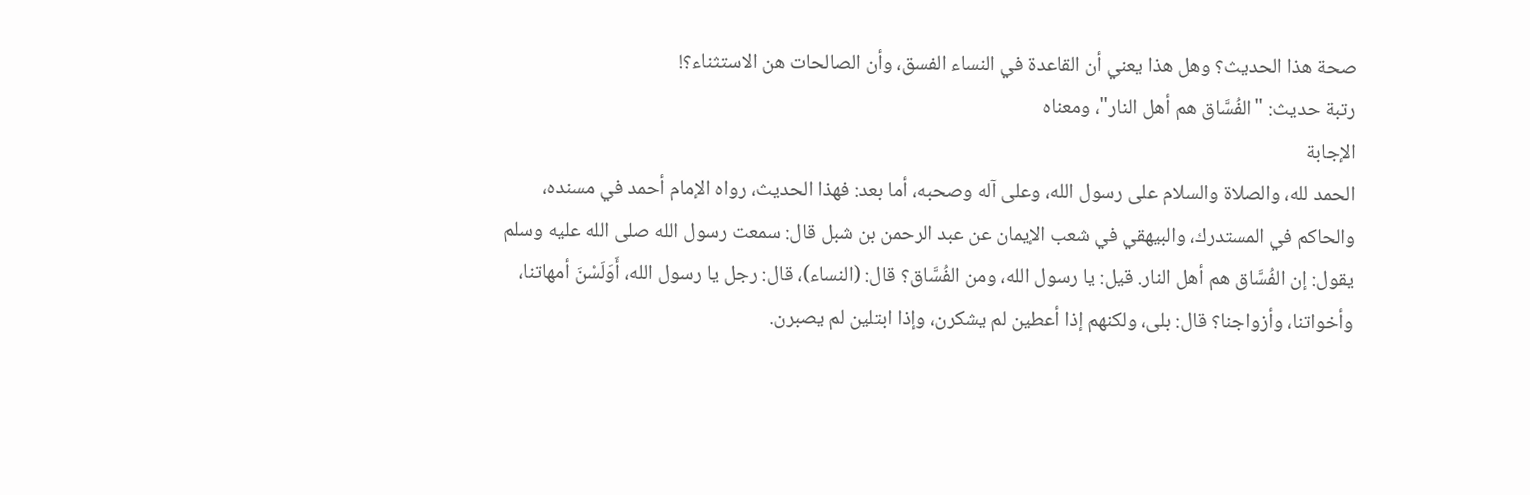صحة هذا الحديث؟ وهل هذا يعني أن القاعدة في النساء الفسق، وأن الصالحات هن الاستثناء؟!
رتبة حديث: "الفُسَّاق هم أهل النار"، ومعناه
الإجابة
الحمد لله، والصلاة والسلام على رسول الله، وعلى آله وصحبه، أما بعد: فهذا الحديث، رواه الإمام أحمد في مسنده، والحاكم في المستدرك، والبيهقي في شعب الإيمان عن عبد الرحمن بن شبل قال: سمعت رسول الله صلى الله عليه وسلم يقول: إن الفُسَّاق هم أهل النار. قيل: يا رسول الله، ومن الفُسَّاق؟ قال: (النساء)، قال: رجل يا رسول الله، أَوَلَسْنَ أمهاتنا، وأخواتنا، وأزواجنا؟ قال: بلى، ولكنهم إذا أعطين لم يشكرن، وإذا ابتلين لم يصبرن.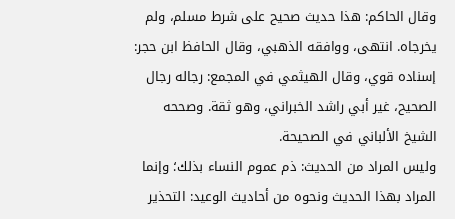وقال الحاكم: هذا حديث صحيح على شرط مسلم، ولم يخرجاه. انتهى، ووافقه الذهبي، وقال الحافظ ابن حجر: إسناده قوي، وقال الهيثمي في المجمع: رجاله رجال الصحيح، غير أبي راشد الخبراني، وهو ثقة. وصححه الشيخ الألباني في الصحيحة.
وليس المراد من الحديث: ذم عموم النساء بذلك؛ وإنما المراد بهذا الحديث ونحوه من أحاديث الوعيد: التحذير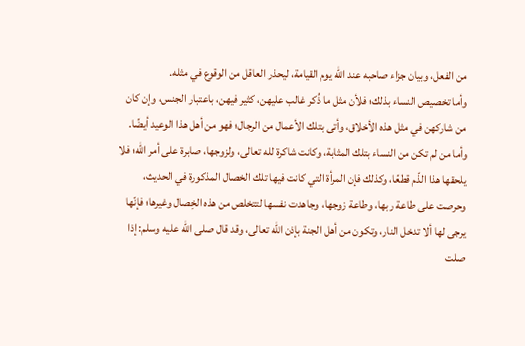من الفعل، وبيان جزاء صاحبه عند الله يوم القيامة، ليحذر العاقل من الوقوع في مثله.
وأما تخصيص النساء بذلك؛ فلأن مثل ما ذُكر غالب عليهن، كثير فيهن، باعتبار الجنس، وإن كان من شاركهن في مثل هذه الأخلاق، وأتى بتلك الأعمال من الرجال؛ فهو من أهل هذا الوعيد أيضًا.
وأما من لم تكن من النساء بتلك المثابة، وكانت شاكرة لله تعالى، ولزوجها، صابرة على أمر الله؛ فلا يلحقها هذا الذّم قطعًا، وكذلك فإن المرأة التي كانت فيها تلك الخصال المذكورة في الحديث، وحرصت على طاعة ربها، وطاعة زوجها، وجاهدت نفسها لتتخلص من هذه الخِصال وغيرها؛ فإنّها يرجى لها ألا تدخل النار، وتكون من أهل الجنة بإذن الله تعالى، وقد قال صلى الله عليه وسلم: إذا صلت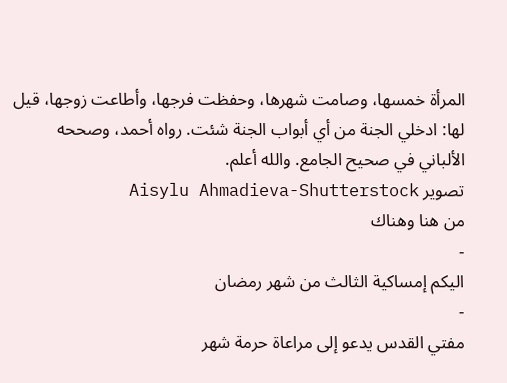المرأة خمسها، وصامت شهرها، وحفظت فرجها، وأطاعت زوجها، قيل لها: ادخلي الجنة من أي أبواب الجنة شئت. رواه أحمد، وصححه الألباني في صحيح الجامع. والله أعلم.
تصوير Aisylu Ahmadieva-Shutterstock
من هنا وهناك
-
اليكم إمساكية الثالث من شهر رمضان
-
مفتي القدس يدعو إلى مراعاة حرمة شهر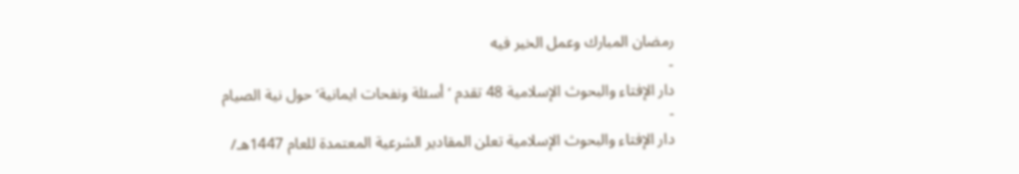رمضان المبارك وعمل الخير فيه
-
دار الإفتاء والبحوث الإسلامية 48 تقدم ‘أسئلة ونفحات ايمانية‘ حول نية الصيام
-
دار الإفتاء والبحوث الإسلامية تعلن المقادير الشرعية المعتمدة للعام 1447هـ/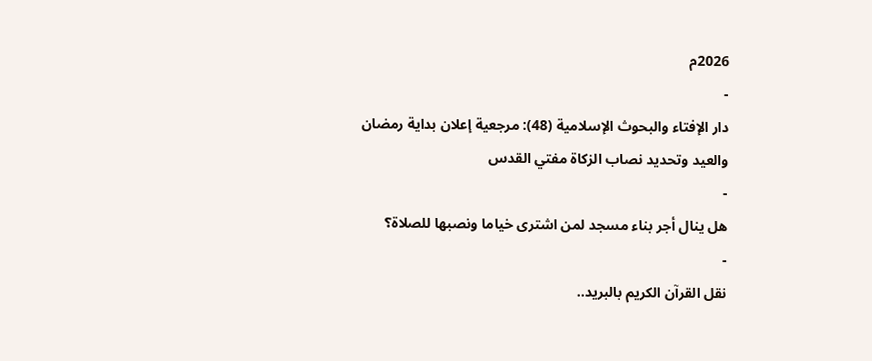2026م
-
دار الإفتاء والبحوث الإسلامية (48): مرجعية إعلان بداية رمضان والعيد وتحديد نصاب الزكاة مفتي القدس
-
هل ينال أجر بناء مسجد لمن اشترى خياما ونصبها للصلاة؟
-
نقل القرآن الكريم بالبريد..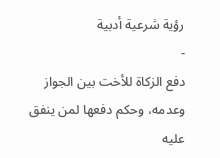رؤية شرعية أدبية
-
دفع الزكاة للأخت بين الجواز وعدمه، وحكم دفعها لمن ينفق عليه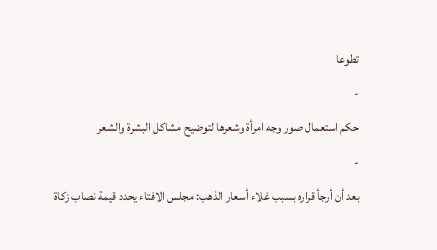تطوعا
-
حكم استعمال صور وجه امرأة وشعرها لتوضيح مشاكل البشرة والشعر
-
بعد أن أرجأ قراره بسبب غلاء أسعار الذهب: مجلس الافتاء يحدد قيمة نصاب زكاة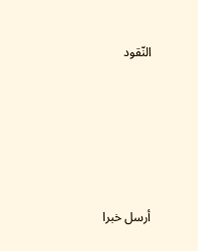النّقود





أرسل خبرا